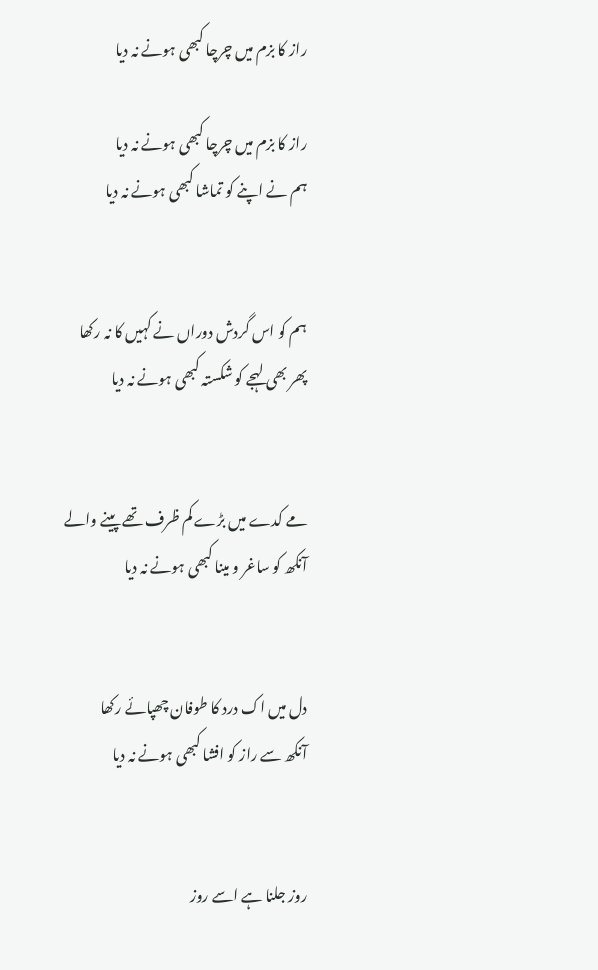راز کا بزم میں چرچا کبھی ہونے نہ دیا

راز کا بزم میں چرچا کبھی ہونے نہ دیا
ہم نے اپنے کو تماشا کبھی ہونے نہ دیا


ہم کو اس گردش دوراں نے کہیں کا نہ رکھا
پھر بھی لہجے کو شکستہ کبھی ہونے نہ دیا


مے کدے میں بڑے کم ظرف تھے پینے والے
آنکھ کو ساغر و مینا کبھی ہونے نہ دیا


دل میں اک درد کا طوفان چھپائے رکھا
آنکھ سے راز کو افشا کبھی ہونے نہ دیا


روز جلنا ہے اسے روز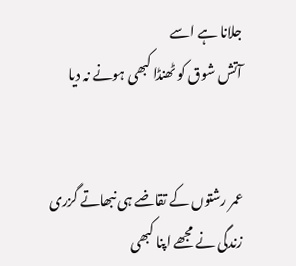جلانا ہے اسے
آتش شوق کو ٹھنڈا کبھی ہونے نہ دیا


عمر رشتوں کے تقاضے ہی نبھاتے گزری
زندگی نے مجھے اپنا کبھی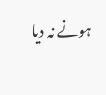ہونے نہ دیا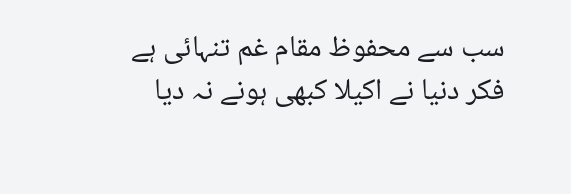سب سے محفوظ مقام غم تنہائی ہے
فکر دنیا نے اکیلا کبھی ہونے نہ دیا